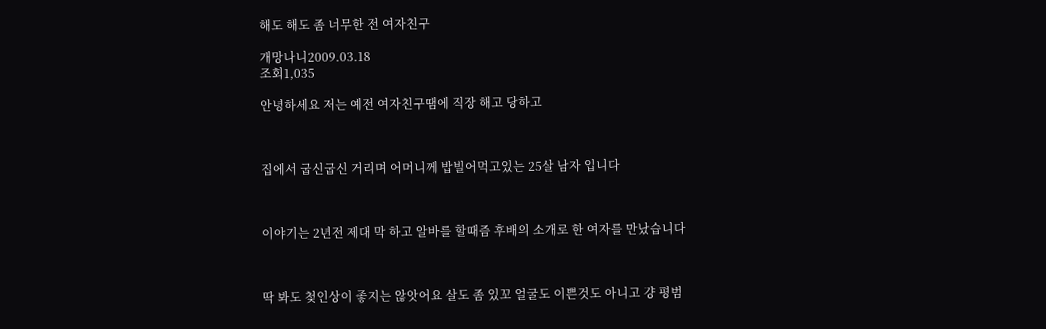해도 해도 좀 너무한 전 여자친구

개망나니2009.03.18
조회1,035

안녕하세요 저는 예전 여자친구땜에 직장 해고 당하고



집에서 굽신굽신 거리며 어머니께 밥빌어먹고있는 25살 남자 입니다



이야기는 2년전 제대 막 하고 알바를 할때즘 후배의 소개로 한 여자를 만났습니다



딱 봐도 첮인상이 좋지는 않앗어요 살도 좀 있꼬 얼굴도 이쁜것도 아니고 걍 평범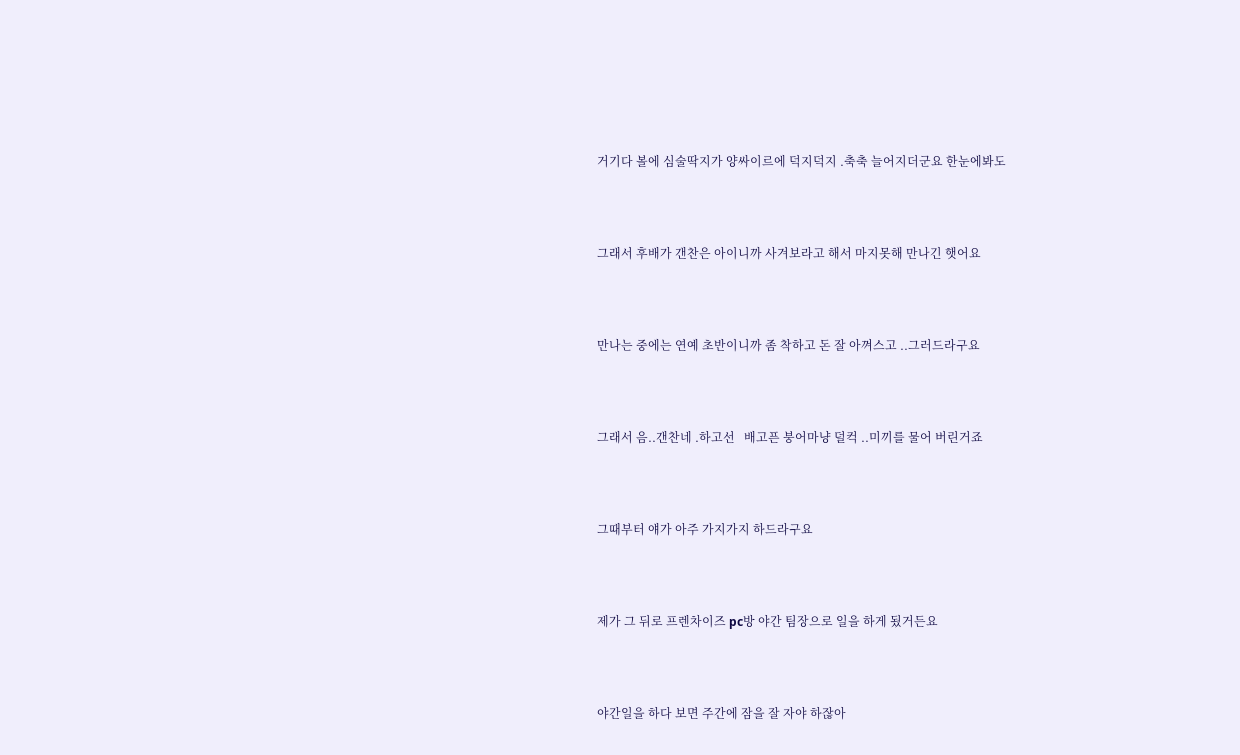거기다 볼에 심술딱지가 양싸이르에 덕지덕지 .축축 늘어지더군요 한눈에봐도



그래서 후배가 갠찬은 아이니까 사겨보라고 해서 마지못해 만나긴 햇어요



만나는 중에는 연예 초반이니까 좀 착하고 돈 잘 아껴스고 ..그러드라구요



그래서 음..갠찬네 .하고선   배고픈 붕어마냥 덜컥 ..미끼를 물어 버린거죠



그때부터 얘가 아주 가지가지 하드라구요



제가 그 뒤로 프렌차이즈 pc방 야간 팀장으로 일을 하게 됬거든요



야간일을 하다 보면 주간에 잠을 잘 자야 하잖아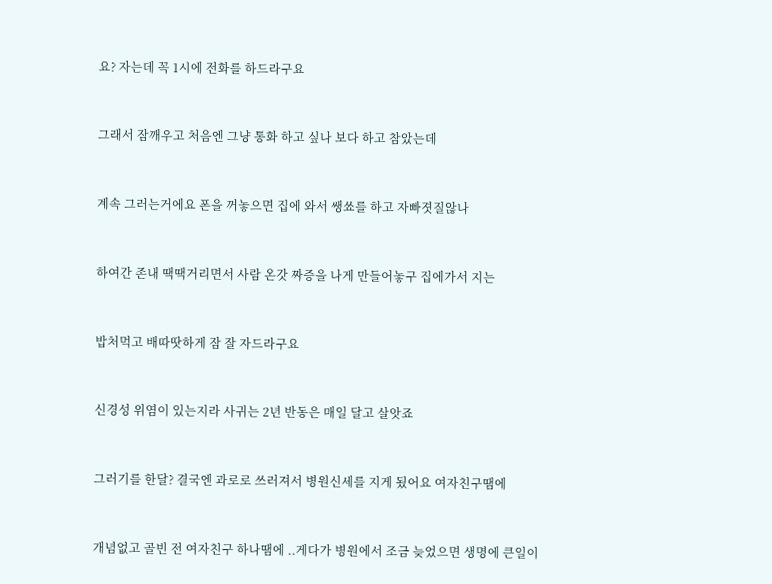요? 자는데 꼭 1시에 전화를 하드라구요



그래서 잠깨우고 처음엔 그냥 통화 하고 싶나 보다 하고 참았는데



계속 그러는거에요 폰을 꺼놓으면 집에 와서 쌩쑈를 하고 자빠졋질않나



하여간 존내 땍땍거리면서 사람 온갓 짜증을 나게 만들어놓구 집에가서 지는



밥처먹고 배따땃하게 잠 잘 자드라구요



신경성 위염이 있는지라 사귀는 2년 반동은 매일 달고 살앗죠



그러기를 한달? 결국엔 과로로 쓰러져서 병원신세를 지게 됬어요 여자친구땜에



개념없고 골빈 전 여자친구 하나땜에 ..게다가 병원에서 조금 늦었으면 생명에 큰일이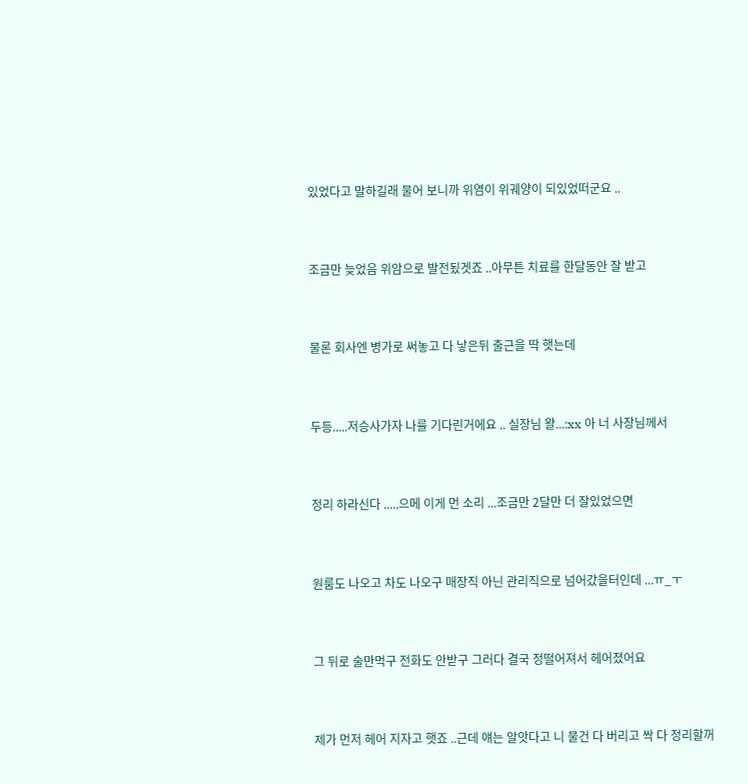있었다고 말하길래 물어 보니까 위염이 위궤양이 되있었떠군요 ..



조금만 늦었음 위암으로 발전됬겟죠 ..아무튼 치료를 한달동안 잘 받고



물론 회사엔 병가로 써놓고 다 낳은뒤 출근을 딱 햇는데



두등.....저승사가자 나를 기다린거에요 .. 실장님 왈...:xx 아 너 사장님께서



정리 하라신다 .....으메 이게 먼 소리 ...조금만 2달만 더 잘있었으면



원룸도 나오고 차도 나오구 매장직 아닌 관리직으로 넘어갔을터인데 ...ㅠ_ㅜ



그 뒤로 술만먹구 전화도 안받구 그러다 결국 정떨어져서 헤어졌어요



제가 먼저 헤어 지자고 햇죠 ..근데 얘는 알앗다고 니 물건 다 버리고 싹 다 정리할꺼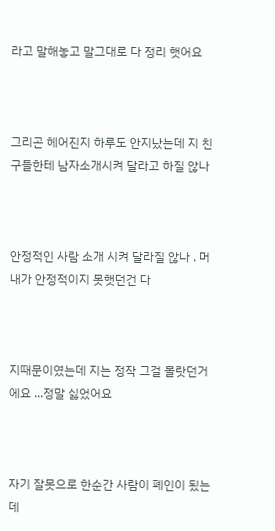라고 말해놓고 말그대로 다 정리 햇어요



그리곤 헤어진지 하루도 안지났는데 지 친구들한테 남자소개시켜 달라고 하질 않나



안정적인 사람 소개 시켜 달라질 않나 . 머 내가 안정적이지 못햇던건 다



지때문이였는데 지는 정작 그걸 몰랏던거에요 ...정말 싫었어요



자기 잘못으로 한순간 사람이 폐인이 됬는데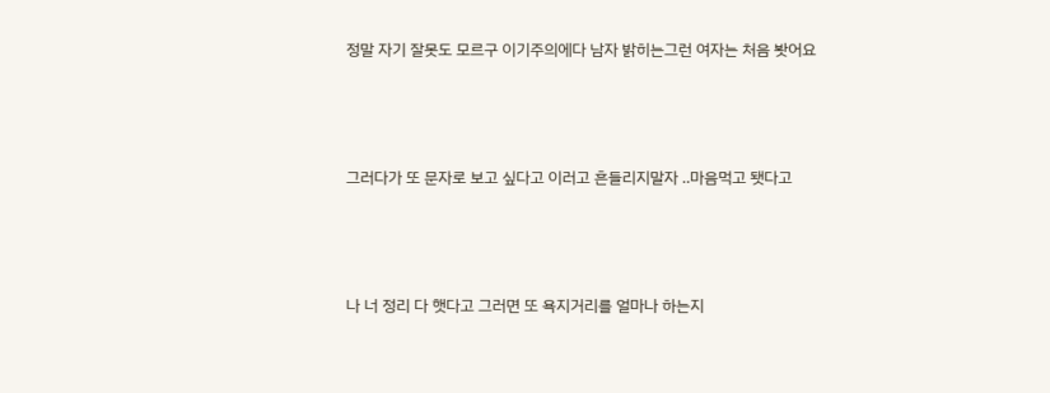정말 자기 잘못도 모르구 이기주의에다 남자 밝히는그런 여자는 처음 봣어요



그러다가 또 문자로 보고 싶다고 이러고 흔들리지말자 ..마음먹고 됏다고



나 너 정리 다 햇다고 그러면 또 욕지거리를 얼마나 하는지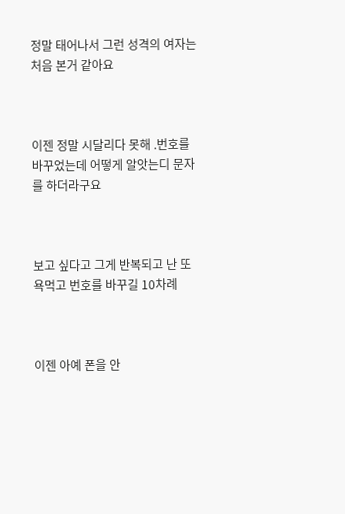정말 태어나서 그런 성격의 여자는 처음 본거 같아요



이젠 정말 시달리다 못해 .번호를 바꾸었는데 어떻게 알앗는디 문자를 하더라구요



보고 싶다고 그게 반복되고 난 또 욕먹고 번호를 바꾸길 10차례



이젠 아예 폰을 안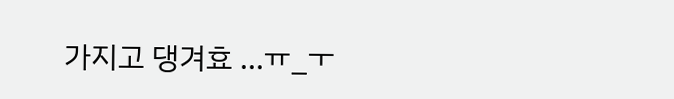가지고 댕겨효 ...ㅠ_ㅜ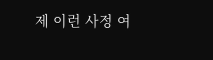제 이런 사정 여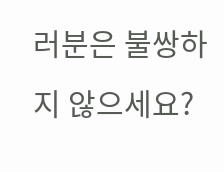러분은 불쌍하지 않으세요?